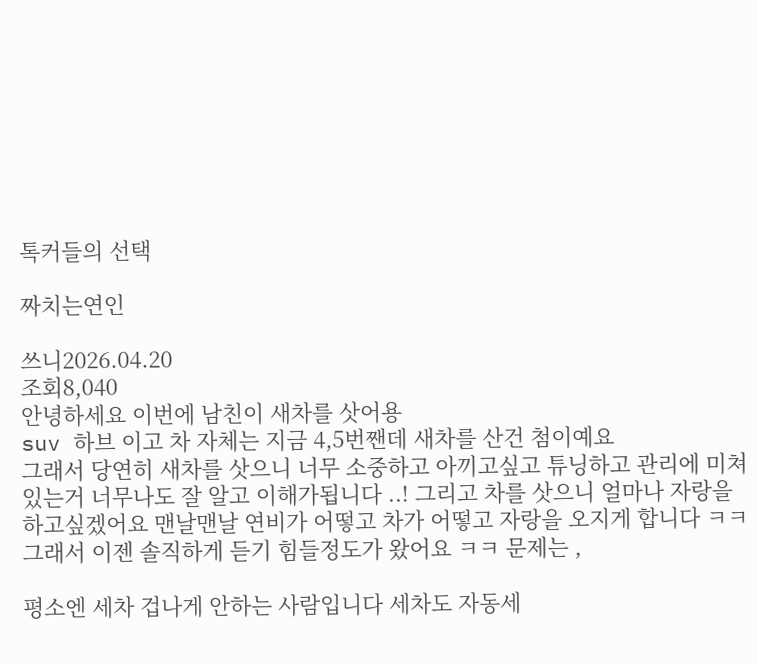톡커들의 선택

짜치는연인

쓰니2026.04.20
조회8,040
안녕하세요 이번에 남친이 새차를 삿어용
suv 하브 이고 차 자체는 지금 4,5번짼데 새차를 산건 첨이예요
그래서 당연히 새차를 삿으니 너무 소중하고 아끼고싶고 튜닝하고 관리에 미쳐있는거 너무나도 잘 알고 이해가됩니다 ..! 그리고 차를 삿으니 얼마나 자랑을 하고싶겠어요 맨날맨날 연비가 어떻고 차가 어떻고 자랑을 오지게 합니다 ㅋㅋ 그래서 이젠 솔직하게 듣기 힘들정도가 왔어요 ㅋㅋ 문제는 ,

평소엔 세차 겁나게 안하는 사람입니다 세차도 자동세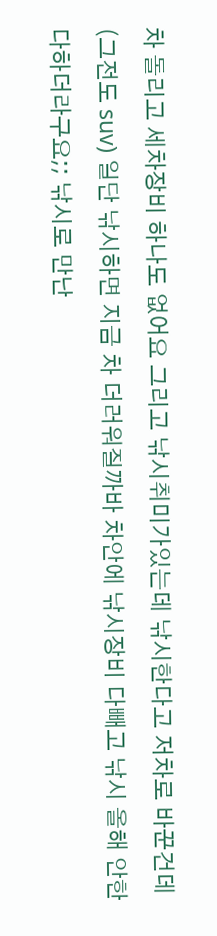차 돌리고 세차장비 하나도 없어요 그리고 낚시취미가있는데 낚시한다고 저차로 바꾼건데 (그전도 suv) 일단 낚시하면 지금 차 더러워질까바 차안에 낚시장비 다빼고 낚시 올해 안한다하더라구요;; 낚시로 만난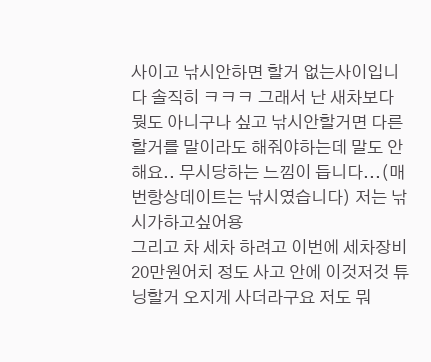사이고 낚시안하면 할거 없는사이입니다 솔직히 ㅋㅋㅋ 그래서 난 새차보다 뭣도 아니구나 싶고 낚시안할거면 다른할거를 말이라도 해줘야하는데 말도 안해요.. 무시당하는 느낌이 듭니다...(매번항상데이트는 낚시였습니다) 저는 낚시가하고싶어용
그리고 차 세차 하려고 이번에 세차장비 20만원어치 정도 사고 안에 이것저것 튜닝할거 오지게 사더라구요 저도 뭐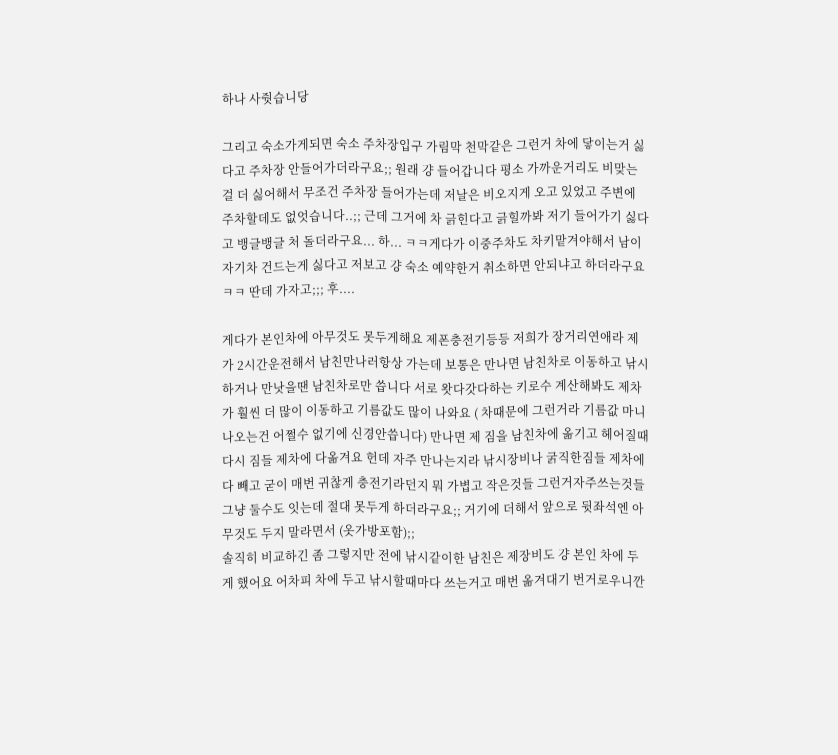하나 사줫습니당

그리고 숙소가게되면 숙소 주차장입구 가림막 천막같은 그런거 차에 닿이는거 싫다고 주차장 안들어가더라구요;; 원래 걍 들어갑니다 평소 가까운거리도 비맞는걸 더 싫어해서 무조건 주차장 들어가는데 저날은 비오지게 오고 있었고 주변에 주차할데도 없엇습니다..;; 근데 그거에 차 긁힌다고 긁힐까봐 저기 들어가기 싫다고 뱅글뱅글 처 돌더라구요... 하... ㅋㅋ게다가 이중주차도 차키맡겨야해서 남이 자기차 건드는게 싫다고 저보고 걍 숙소 예약한거 취소하면 안되냐고 하더라구요 ㅋㅋ 딴데 가자고;;; 후....

게다가 본인차에 아무것도 못두게해요 제폰충전기등등 저희가 장거리연애라 제가 2시간운전해서 남친만나러항상 가는데 보통은 만나면 남친차로 이동하고 낚시하거나 만낫을땐 남친차로만 씁니다 서로 왓다갓다하는 키로수 계산해봐도 제차가 훨씬 더 많이 이동하고 기름값도 많이 나와요 ( 차때문에 그런거라 기름값 마니 나오는건 어쩔수 없기에 신경안씁니다) 만나면 제 짐을 남친차에 옮기고 헤어질때 다시 짐들 제차에 다옮겨요 헌데 자주 만나는지라 낚시장비나 굵직한짐들 제차에 다 빼고 굳이 매번 귀찮게 충전기라던지 뭐 가볍고 작은것들 그런거자주쓰는것들 그냥 둘수도 잇는데 절대 못두게 하더라구요;; 거기에 더해서 앞으로 뒷좌석엔 아무것도 두지 말라면서 (옷가방포함);;
솔직히 비교하긴 좀 그렇지만 전에 낚시같이한 남친은 제장비도 걍 본인 차에 두게 했어요 어차피 차에 두고 낚시할때마다 쓰는거고 매번 옮겨대기 번거로우니깐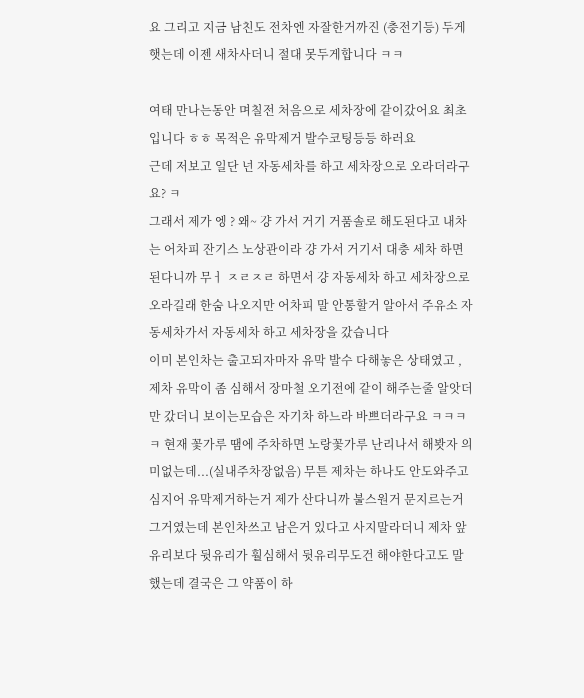요 그리고 지금 남친도 전차엔 자잘한거까진 (충전기등) 두게햇는데 이젠 새차사더니 절대 못두게합니다 ㅋㅋ

여태 만나는동안 며칠전 처음으로 세차장에 같이갔어요 최초입니다 ㅎㅎ 목적은 유막제거 발수코팅등등 하러요
근데 저보고 일단 넌 자동세차를 하고 세차장으로 오라더라구요? ㅋ
그래서 제가 엥 ? 왜~ 걍 가서 거기 거품솔로 해도된다고 내차는 어차피 잔기스 노상관이라 걍 가서 거기서 대충 세차 하면된다니까 무ㅓ ㅈㄹㅈㄹ 하면서 걍 자동세차 하고 세차장으로 오라길래 한숨 나오지만 어차피 말 안통할거 알아서 주유소 자동세차가서 자동세차 하고 세차장을 갔습니다
이미 본인차는 출고되자마자 유막 발수 다해놓은 상태였고 ,제차 유막이 좀 심해서 장마철 오기전에 같이 해주는줄 알앗더만 갔더니 보이는모습은 자기차 하느라 바쁘더라구요 ㅋㅋㅋㅋ 현재 꽃가루 땜에 주차하면 노랑꽃가루 난리나서 해봣자 의미없는데...(실내주차장없음) 무튼 제차는 하나도 안도와주고 심지어 유막제거하는거 제가 산다니까 불스원거 문지르는거 그거였는데 본인차쓰고 남은거 있다고 사지말라더니 제차 앞유리보다 뒷유리가 훨심해서 뒷유리무도건 해야한다고도 말했는데 결국은 그 약품이 하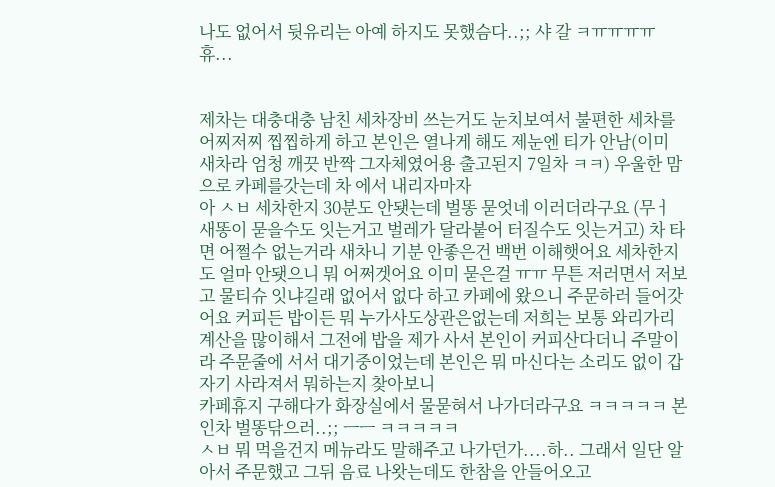나도 없어서 뒷유리는 아예 하지도 못했슴다..;; 샤 갈 ㅋㅠㅠㅠㅠ 휴...


제차는 대충대충 남친 세차장비 쓰는거도 눈치보여서 불편한 세차를 어찌저찌 찝찝하게 하고 본인은 열나게 해도 제눈엔 티가 안남(이미 새차라 엄청 깨끗 반짝 그자체였어용 출고된지 7일차 ㅋㅋ) 우울한 맘으로 카페를갓는데 차 에서 내리자마자
아 ㅅㅂ 세차한지 30분도 안됏는데 벌똥 묻엇네 이러더라구요 (무ㅓ 새똥이 묻을수도 잇는거고 벌레가 달라붙어 터질수도 잇는거고) 차 타면 어쩔수 없는거라 새차니 기분 안좋은건 백번 이해햇어요 세차한지도 얼마 안됏으니 뭐 어쩌겟어요 이미 묻은걸 ㅠㅠ 무튼 저러면서 저보고 물티슈 잇냐길래 없어서 없다 하고 카페에 왔으니 주문하러 들어갓어요 커피든 밥이든 뭐 누가사도상관은없는데 저희는 보통 와리가리 계산을 많이해서 그전에 밥을 제가 사서 본인이 커피산다더니 주말이라 주문줄에 서서 대기중이었는데 본인은 뭐 마신다는 소리도 없이 갑자기 사라져서 뭐하는지 찾아보니
카페휴지 구해다가 화장실에서 물묻혀서 나가더라구요 ㅋㅋㅋㅋㅋ 본인차 벌똥닦으러..;; ㅡㅡ ㅋㅋㅋㅋㅋ
ㅅㅂ 뭐 먹을건지 메뉴라도 말해주고 나가던가....하.. 그래서 일단 알아서 주문했고 그뒤 음료 나왓는데도 한참을 안들어오고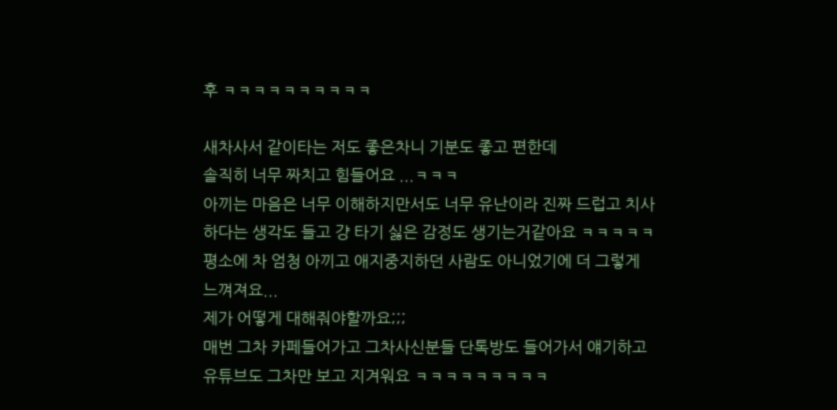후 ㅋㅋㅋㅋㅋㅋㅋㅋㅋㅋ

새차사서 같이타는 저도 좋은차니 기분도 좋고 편한데
솔직히 너무 짜치고 힘들어요 ...ㅋㅋㅋ
아끼는 마음은 너무 이해하지만서도 너무 유난이라 진짜 드럽고 치사하다는 생각도 들고 걍 타기 싫은 감정도 생기는거같아요 ㅋㅋㅋㅋㅋ
평소에 차 엄청 아끼고 애지중지하던 사람도 아니었기에 더 그렇게 느껴져요...
제가 어떻게 대해줘야할까요;;;
매번 그차 카페들어가고 그차사신분들 단톡방도 들어가서 얘기하고 유튜브도 그차만 보고 지겨워요 ㅋㅋㅋㅋㅋㅋㅋㅋㅋ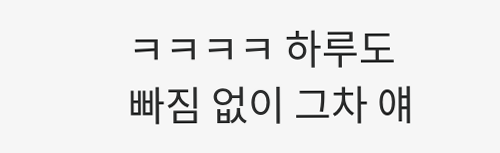ㅋㅋㅋㅋ 하루도 빠짐 없이 그차 얘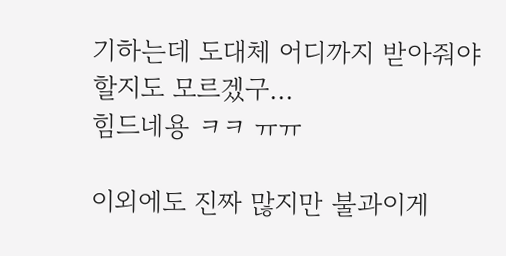기하는데 도대체 어디까지 받아줘야 할지도 모르겠구...
힘드네용 ㅋㅋ ㅠㅠ

이외에도 진짜 많지만 불과이게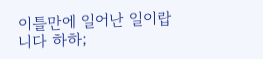이틀만에 일어난 일이랍니다 하하;